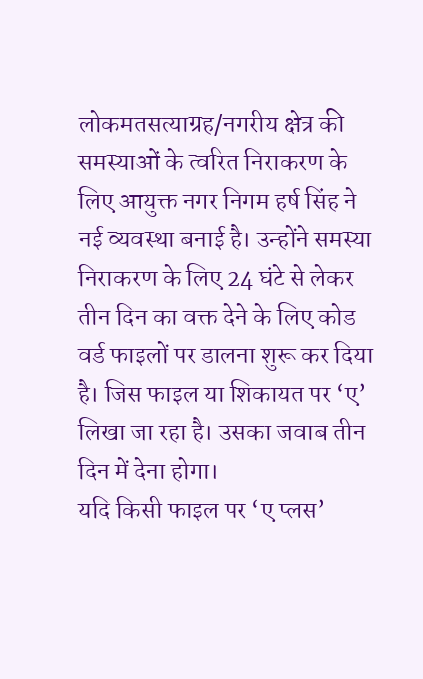लोकमतसत्याग्रह/नगरीय क्षेत्र की समस्याओं के त्वरित निराकरण के लिए आयुक्त नगर निगम हर्ष सिंह ने नई व्यवस्था बनाई है। उन्होंने समस्या निराकरण के लिए 24 घंटे से लेकर तीन दिन का वक्त देने के लिए कोड वर्ड फाइलों पर डालना शुरू कर दिया है। जिस फाइल या शिकायत पर ‘ए’ लिखा जा रहा है। उसका जवाब तीन दिन में देना होगा।
यदि किसी फाइल पर ‘ए प्लस’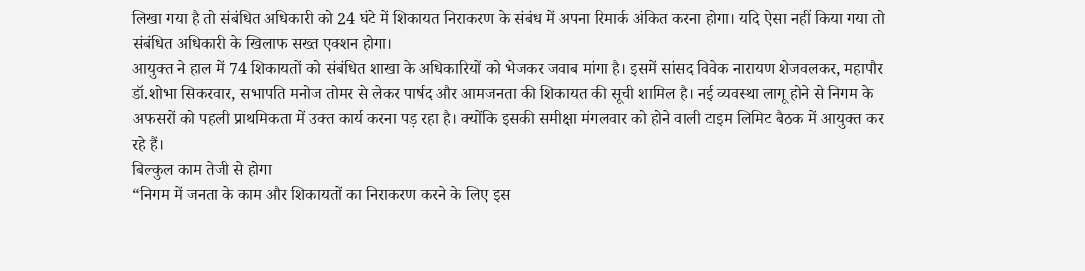लिखा गया है तो संबंधित अधिकारी को 24 घंटे में शिकायत निराकरण के संबंध में अपना रिमार्क अंकित करना होगा। यदि ऐसा नहीं किया गया तो संबंधित अधिकारी के खिलाफ सख्त एक्शन होगा।
आयुक्त ने हाल में 74 शिकायतों को संबंधित शाखा के अधिकारियों को भेजकर जवाब मांगा है। इसमें सांसद विवेक नारायण शेजवलकर, महापौर डॉ.शोभा सिकरवार, सभापति मनोज तोमर से लेकर पार्षद और आमजनता की शिकायत की सूची शामिल है। नई व्यवस्था लागू होने से निगम के अफसरों को पहली प्राथमिकता में उक्त कार्य करना पड़ रहा है। क्योंकि इसकी समीक्षा मंगलवार को होने वाली टाइम लिमिट बैठक में आयुक्त कर रहे हैं।
बिल्कुल काम तेजी से होगा
“निगम में जनता के काम और शिकायतों का निराकरण करने के लिए इस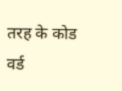तरह के कोड वर्ड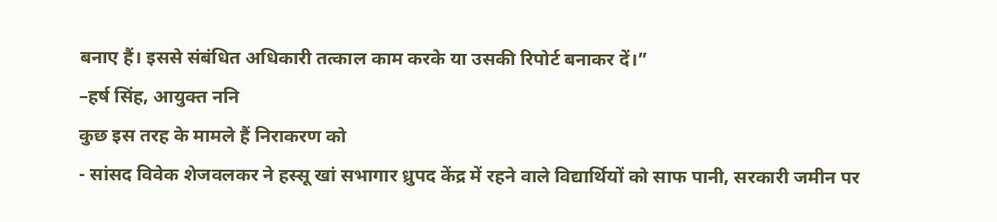बनाए हैं। इससे संबंधित अधिकारी तत्काल काम करके या उसकी रिपोर्ट बनाकर दें।”
–हर्ष सिंह, आयुक्त ननि
कुछ इस तरह के मामले हैं निराकरण को
- सांसद विवेक शेजवलकर ने हस्सू खां सभागार ध्रुपद केंद्र में रहने वाले विद्यार्थियों को साफ पानी, सरकारी जमीन पर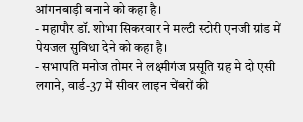आंगनबाड़ी बनाने को कहा है।
- महापौर डॉ. शोभा सिकरवार ने मल्टी स्टोरी एनजी ग्रांड में पेयजल सुविधा देने को कहा है।
- सभापति मनोज तोमर ने लक्ष्मीगंज प्रसूति ग्रह मे दो एसी लगाने, वार्ड-37 में सीवर लाइन चेंबरों की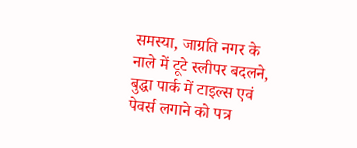समस्या, जाग्रति नगर के नाले में टूटे स्लीपर बदलने, बुद्धा पार्क में टाइल्स एवं पेवर्स लगाने को पत्र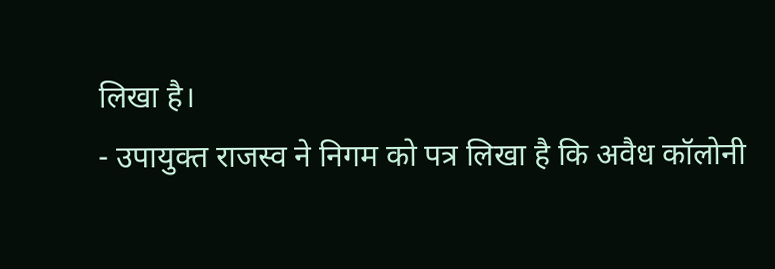लिखा है।
- उपायुक्त राजस्व ने निगम को पत्र लिखा है कि अवैध कॉलोनी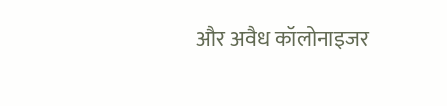और अवैध कॉलोनाइजर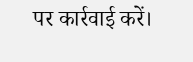पर कार्रवाई करें।